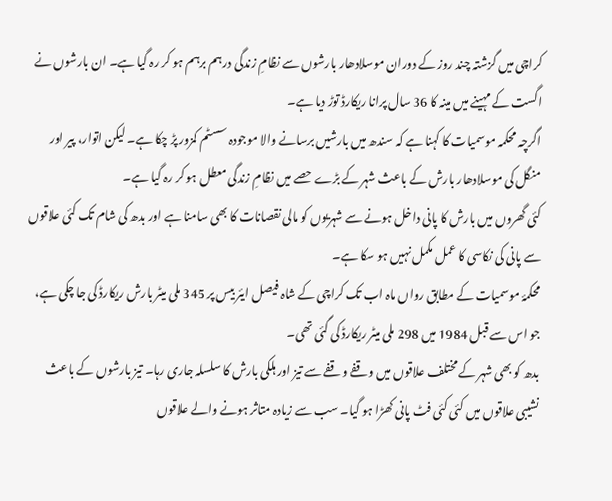کراچی میں گزشتہ چند روز کے دوران موسلادھار بارشوں سے نظامِ زندگی درہم برہم ہو کر رہ گیا ہے۔ ان بارشوں نے اگست کے مہینے میں مینہ کا 36 سال پرانا ریکارڈ توڑ دیا ہے۔
اگرچہ محکمہ موسمیات کا کہنا ہے کہ سندھ میں بارشیں برسانے والا موجودہ سسٹم کمزور پڑ چکا ہے۔ لیکن اتوار، پیر اور منگل کی موسلادھار بارش کے باعث شہر کے بڑے حصے میں نظامِ زندگی معطل ہو کر رہ گیا ہے۔
کئی گھروں میں بارش کا پانی داخل ہونے سے شہریوں کو مالی نقصانات کا بھی سامنا ہے اور بدھ کی شام تک کئی علاقوں سے پانی کی نکاسی کا عمل مکمل نہیں ہو سکا ہے۔
محکمۂ موسمیات کے مطابق رواں ماہ اب تک کراچی کے شاہ فیصل ایئر بیس پر 345 ملی میٹر بارش ریکارڈ کی جا چکی ہے، جو اس سے قبل 1984 میں 298 ملی میٹر ریکارڈ کی گئی تھی۔
بدھ کو بھی شہر کے مختلف علاقوں میں وقفے وقفے سے تیز اور ہلکی بارش کا سلسلہ جاری رہا۔ تیز بارشوں کے باعث نشیبی علاقوں میں کئی کئی فٹ پانی کھڑا ہو گیا۔ سب سے زیادہ متاثر ہونے والے علاقوں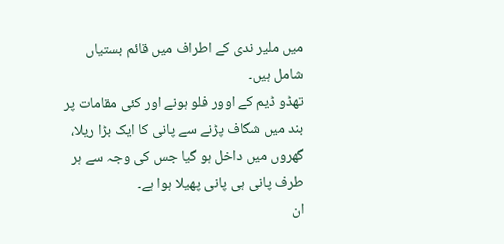میں ملیر ندی کے اطراف میں قائم بستیاں شامل ہیں۔
تھڈو ڈیم کے اوور فلو ہونے اور کئی مقامات پر بند میں شگاف پڑنے سے پانی کا ایک بڑا ریلا، گھروں میں داخل ہو گیا جس کی وجہ سے ہر طرف پانی ہی پانی پھیلا ہوا ہے۔
ان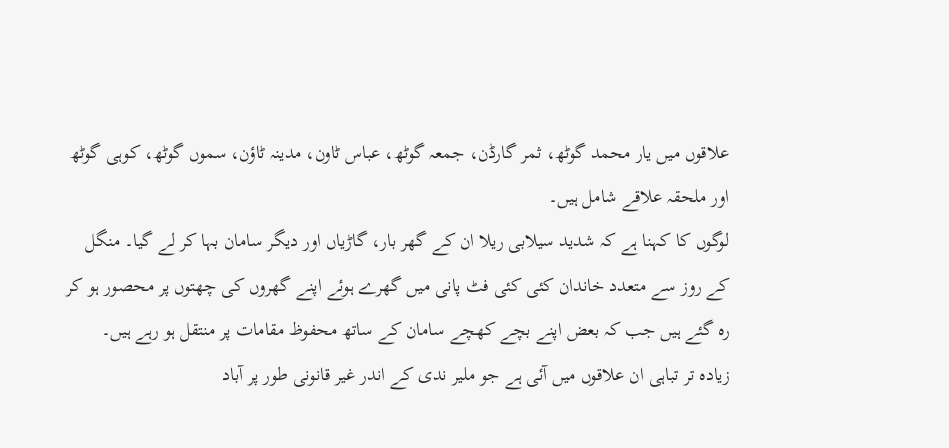علاقوں میں یار محمد گوٹھ، ثمر گارڈن، جمعہ گوٹھ، عباس ٹاون، مدینہ ٹاؤن، سموں گوٹھ، کوہی گوٹھ اور ملحقہ علاقے شامل ہیں۔
لوگوں کا کہنا ہے کہ شدید سیلابی ریلا ان کے گھر بار، گاڑیاں اور دیگر سامان بہا کر لے گیا۔ منگل کے روز سے متعدد خاندان کئی کئی فٹ پانی میں گھرے ہوئے اپنے گھروں کی چھتوں پر محصور ہو کر رہ گئے ہیں جب کہ بعض اپنے بچے کھچے سامان کے ساتھ محفوظ مقامات پر منتقل ہو رہے ہیں۔
زیادہ تر تباہی ان علاقوں میں آئی ہے جو ملیر ندی کے اندر غیر قانونی طور پر آباد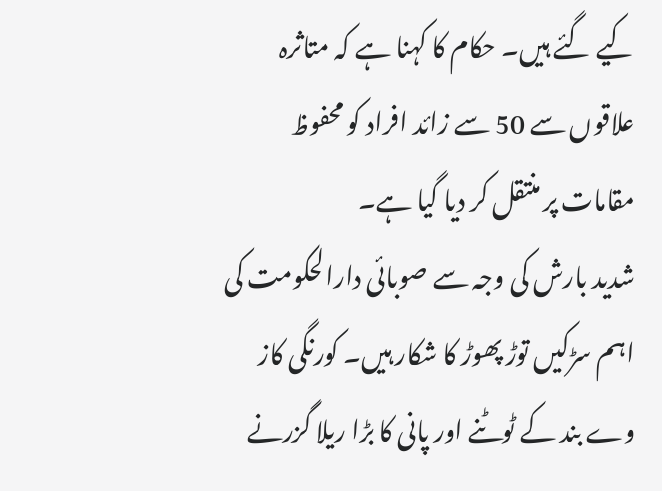کیے گئے ہیں۔ حکام کا کہنا ہے کہ متاثرہ علاقوں سے 50 سے زائد افراد کو محفوظ مقامات پر منتقل کر دیا گیا ہے۔
شدید بارش کی وجہ سے صوبائی دارالحکومت کی اہم سڑکیں توڑ پھوڑ کا شکار ہیں۔ کورنگی کاز وے بند کے ٹوٹنے اور پانی کا بڑا ریلا گزرنے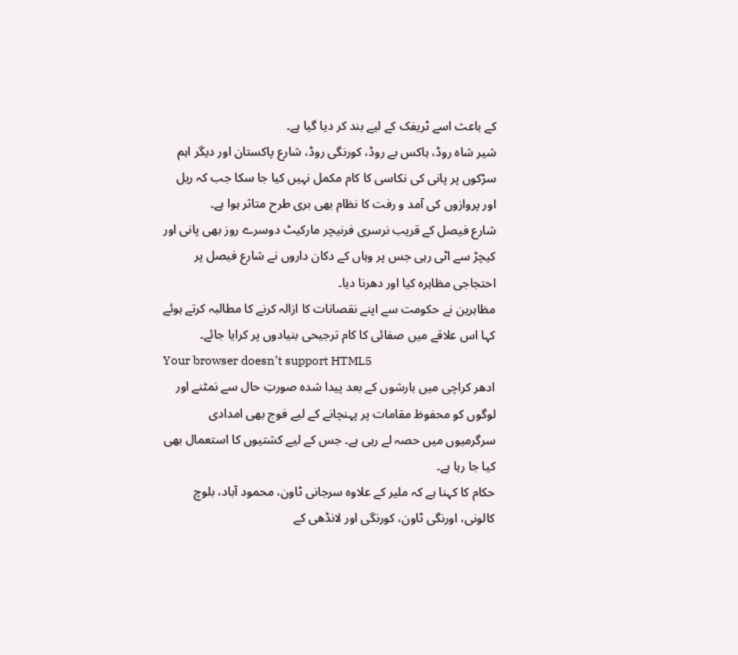کے باعث اسے ٹریفک کے لیے بند کر دیا گیا ہے۔
شیر شاہ روڈ، ہاکس بے روڈ، کورنگی روڈ، شارع پاکستان اور دیگر اہم سڑکوں پر پانی کی نکاسی کا کام مکمل نہیں کیا جا سکا جب کہ ریل اور پروازوں کی آمد و رفت کا نظام بھی بری طرح متاثر ہوا ہے۔
شارع فیصل کے قریب نرسری فرنیچر مارکیٹ دوسرے روز بھی پانی اور کیچڑ سے اٹی رہی جس پر وہاں کے دکان داروں نے شارع فیصل پر احتجاجی مظاہرہ کیا اور دھرنا دیا۔
مظاہرین نے حکومت سے اپنے نقصانات کا ازالہ کرنے کا مطالبہ کرتے ہوئے کہا اس علاقے میں صفائی کا کام ترجیحی بنیادوں پر کرایا جائے۔
Your browser doesn’t support HTML5
ادھر کراچی میں بارشوں کے بعد پیدا شدہ صورتِ حال سے نمٹنے اور لوگوں کو محفوظ مقامات پر پہنچانے کے لیے فوج بھی امدادی سرگرمیوں میں حصہ لے رہی ہے۔ جس کے لیے کشتیوں کا استعمال بھی کیا جا رہا ہے۔
حکام کا کہنا ہے کہ ملیر کے علاوہ سرجانی ٹاون، محمود آباد، بلوچ کالونی، اورنگی ٹاون، کورنگی اور لانڈھی کے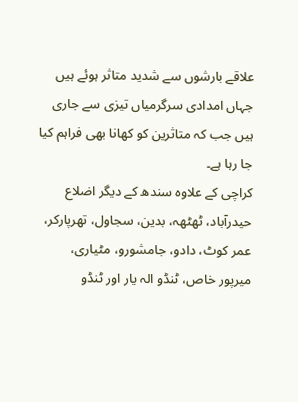علاقے بارشوں سے شدید متاثر ہوئے ہیں جہاں امدادی سرگرمیاں تیزی سے جاری ہیں جب کہ متاثرین کو کھانا بھی فراہم کیا جا رہا ہے۔
کراچی کے علاوہ سندھ کے دیگر اضلاع حیدرآباد، ٹھٹھہ، بدین، سجاول، تھرپارکر، عمر کوٹ، دادو، جامشورو، مٹیاری، میرپور خاص، ٹنڈو الہ یار اور ٹنڈو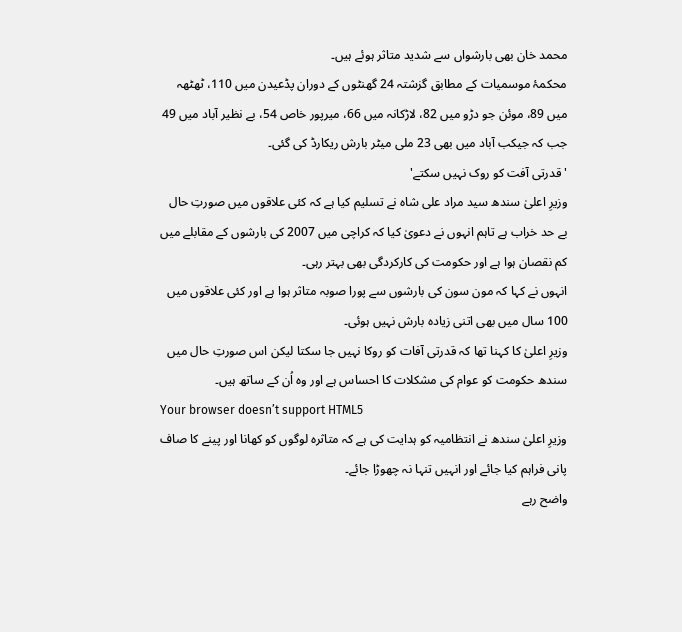محمد خان بھی بارشواں سے شدید متاثر ہوئے ہیں۔
محکمۂ موسمیات کے مطابق گزشتہ 24 گھنٹوں کے دوران پڈعیدن میں 110، ٹھٹھہ میں 89، موئن جو دڑو میں 82، لاڑکانہ میں 66، میرپور خاص 54، بے نظیر آباد میں 49 جب کہ جیکب آباد میں بھی 23 ملی میٹر بارش ریکارڈ کی گئی۔
'قدرتی آفت کو روک نہیں سکتے'
وزیرِ اعلیٰ سندھ سید مراد علی شاہ نے تسلیم کیا ہے کہ کئی علاقوں میں صورتِ حال بے حد خراب ہے تاہم انہوں نے دعویٰ کیا کہ کراچی میں 2007 کی بارشوں کے مقابلے میں کم نقصان ہوا ہے اور حکومت کی کارکردگی بھی بہتر رہی۔
انہوں نے کہا کہ مون سون کی بارشوں سے پورا صوبہ متاثر ہوا ہے اور کئی علاقوں میں 100 سال میں بھی اتنی زیادہ بارش نہیں ہوئی۔
وزیرِ اعلیٰ کا کہنا تھا کہ قدرتی آفات کو روکا نہیں جا سکتا لیکن اس صورتِ حال میں سندھ حکومت کو عوام کی مشکلات کا احساس ہے اور وہ اُن کے ساتھ ہیں۔
Your browser doesn’t support HTML5
وزیرِ اعلیٰ سندھ نے انتظامیہ کو ہدایت کی ہے کہ متاثرہ لوگوں کو کھانا اور پینے کا صاف پانی فراہم کیا جائے اور انہیں تنہا نہ چھوڑا جائے۔
واضح رہے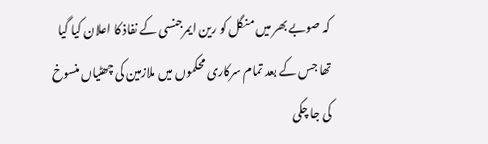کہ صوبے بھر میں منگل کو رین ایمرجنسی کے نفاذ کا اعلان کیا گیا تھا جس کے بعد تمام سرکاری محکموں میں ملازمین کی چھٹیاں منسوخ کی جا چکی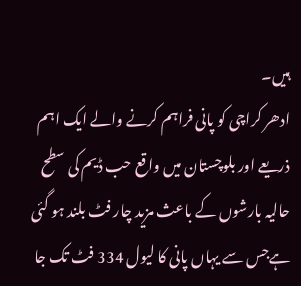ہیں۔
ادھر کراچی کو پانی فراہم کرنے والے ایک اہم ذریعے اور بلوچستان میں واقع حب ڈیم کی سطح حالیہ بارشوں کے باعث مزید چار فٹ بلند ہو گئی ہےجس سے یہاں پانی کا لیول 334 فٹ تک جا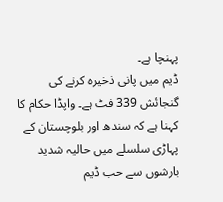پہنچا ہے۔
ڈیم میں پانی ذخیرہ کرنے کی گنجائش 339 فٹ ہے۔ واپڈا حکام کا کہنا ہے کہ سندھ اور بلوچستان کے پہاڑی سلسلے میں حالیہ شدید بارشوں سے حب ڈیم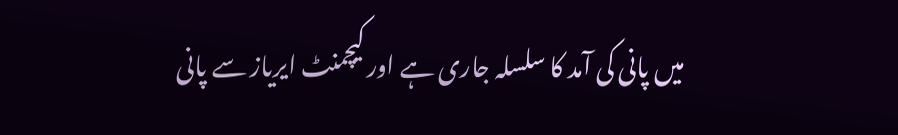میں پانی کی آمد کا سلسلہ جاری ہے اور کیچمنٹ ایریاز سے پانی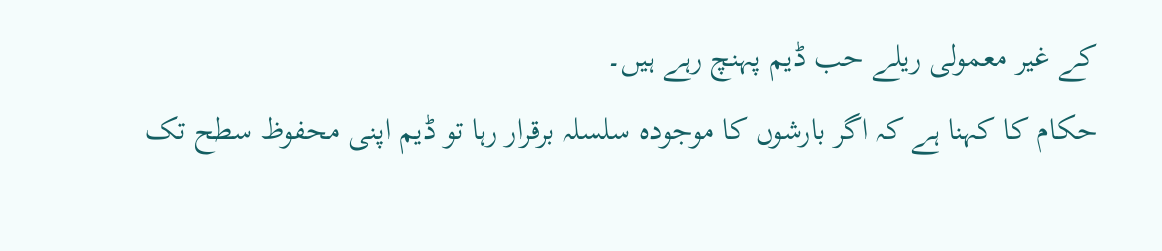کے غیر معمولی ریلے حب ڈیم پہنچ رہے ہیں۔
حکام کا کہنا ہے کہ اگر بارشوں کا موجودہ سلسلہ برقرار رہا تو ڈیم اپنی محفوظ سطح تک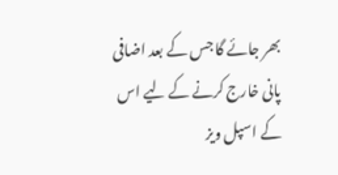بھر جائے گا جس کے بعد اضافی پانی خارج کرنے کے لیے اس کے اسپل ویز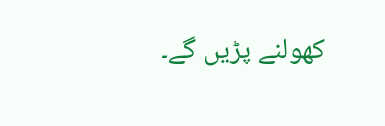کھولنے پڑیں گے۔